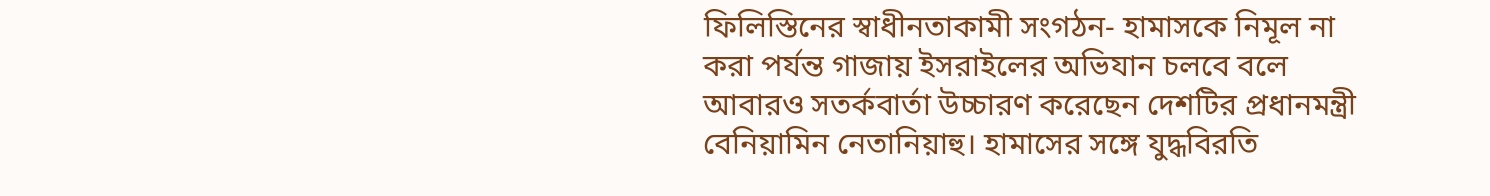ফিলিস্তিনের স্বাধীনতাকামী সংগঠন- হামাসকে নিমূল না করা পর্যন্ত গাজায় ইসরাইলের অভিযান চলবে বলে আবারও সতর্কবার্তা উচ্চারণ করেছেন দেশটির প্রধানমন্ত্রী বেনিয়ামিন নেতানিয়াহু। হামাসের সঙ্গে যুদ্ধবিরতি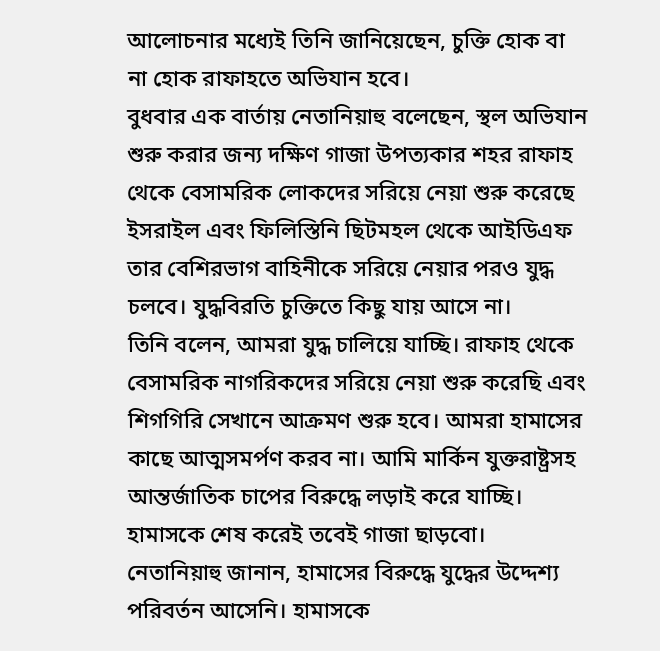আলোচনার মধ্যেই তিনি জানিয়েছেন, চুক্তি হোক বা না হোক রাফাহতে অভিযান হবে।
বুধবার এক বার্তায় নেতানিয়াহু বলেছেন, স্থল অভিযান শুরু করার জন্য দক্ষিণ গাজা উপত্যকার শহর রাফাহ থেকে বেসামরিক লোকদের সরিয়ে নেয়া শুরু করেছে ইসরাইল এবং ফিলিস্তিনি ছিটমহল থেকে আইডিএফ তার বেশিরভাগ বাহিনীকে সরিয়ে নেয়ার পরও যুদ্ধ চলবে। যুদ্ধবিরতি চুক্তিতে কিছু যায় আসে না।
তিনি বলেন, আমরা যুদ্ধ চালিয়ে যাচ্ছি। রাফাহ থেকে বেসামরিক নাগরিকদের সরিয়ে নেয়া শুরু করেছি এবং শিগগিরি সেখানে আক্রমণ শুরু হবে। আমরা হামাসের কাছে আত্মসমর্পণ করব না। আমি মার্কিন যুক্তরাষ্ট্রসহ আন্তর্জাতিক চাপের বিরুদ্ধে লড়াই করে যাচ্ছি। হামাসকে শেষ করেই তবেই গাজা ছাড়বো।
নেতানিয়াহু জানান, হামাসের বিরুদ্ধে যুদ্ধের উদ্দেশ্য পরিবর্তন আসেনি। হামাসকে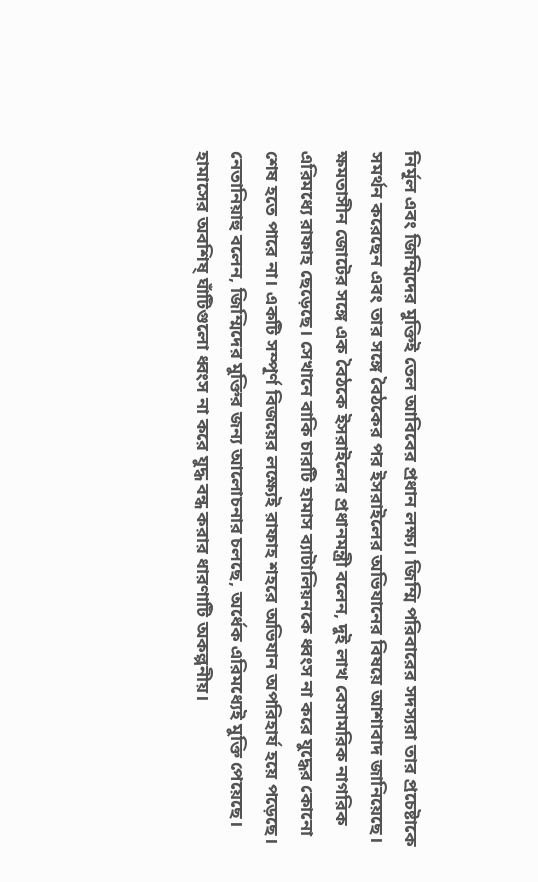নির্মূল এবং জিম্মিদের মুক্তিই তেল আবিবের প্রধান লক্ষ্য। জিম্মি পরিবারের সদস্যরা তার প্রচেষ্টাকে সমর্থন করেছেন এবং তার সঙ্গে বৈঠকের পর ইসরাইলের অভিযানের বিষয়ে আশাবাদ জানিয়েছে।
ক্ষমতাসীন জোটের সঙ্গে এক বৈঠকে ইসরাইলের প্রধানমন্ত্রী বলেন, দুই লাখ বেসামরিক নাগরিক এরিমধ্যে রাফাহ ছেড়েছে। সেখানে বাকি চারটি হামাস ব্যাটালিয়নকে ধ্বংস না করে যুদ্ধের কোনো শেষ হতে পারে না। একটি সম্পূর্ণ বিজয়ের লক্ষ্যেই রাফাহ শহরে অভিযান অপরিহার্য হয়ে পড়েছে।
নেতানিয়াহু বলেন, জিম্মিদের মুক্তির জন্য আলোচনার চলছে, অর্ধেক এরিমধ্যেই মুক্তি পেয়েছে। হামাসের অবশিষ্ ঘাঁটিগুলো ধ্বংস না করে যুদ্ধ বন্ধ করার ধারণাটি অকল্পনীয়।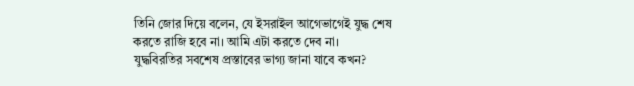তিনি জোর দিয়ে বলেন, যে ইসরাইল আগেভাগেই যুদ্ধ শেষ করতে রাজি হবে না। আমি এটা করতে দেব না।
যুদ্ধবিরতির সবশেষ প্রস্তাবের ভাগ্য জানা যাবে কখন?